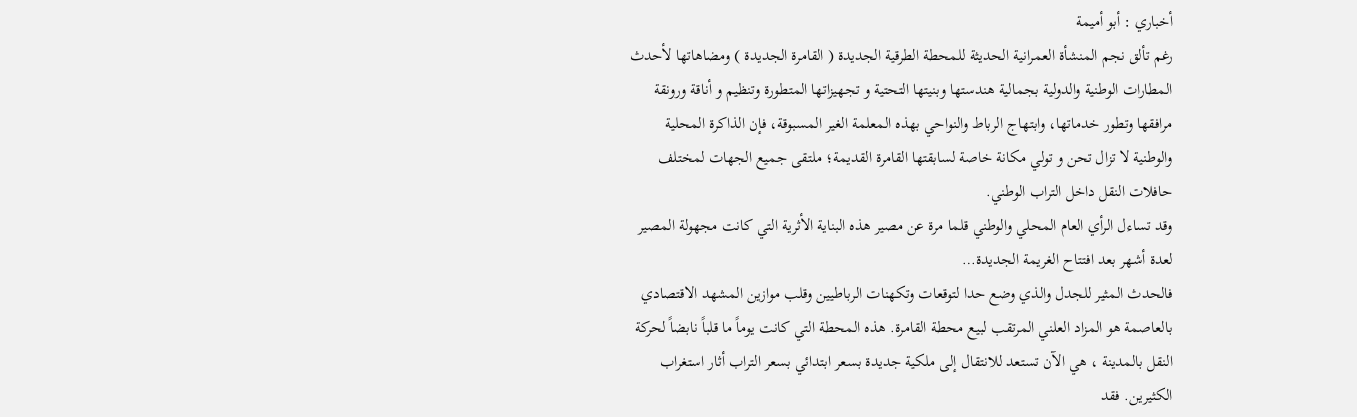أخباري : أبو أميمة
رغم تألق نجم المنشأة العمرانية الحديثة للمحطة الطرقية الجديدة ( القامرة الجديدة ) ومضاهاتها لأحدث المطارات الوطنية والدولية بجمالية هندستها وبنيتها التحتية و تجهيزاتها المتطورة وتنظيم و أناقة ورونقة مرافقها وتطور خدماتها، وابتهاج الرباط والنواحي بهذه المعلمة الغير المسبوقة، فإن الذاكرة المحلية والوطنية لا تزال تحن و تولي مكانة خاصة لسابقتها القامرة القديمة؛ ملتقى جميع الجهات لمختلف حافلات النقل داخل التراب الوطني.
وقد تساءل الرأي العام المحلي والوطني قلما مرة عن مصير هذه البناية الأثرية التي كانت مجهولة المصير لعدة أشهر بعد افتتاح الغريمة الجديدة…
فالحدث المثير للجدل والذي وضع حدا لتوقعات وتكهنات الرباطيين وقلب موازين المشهد الاقتصادي بالعاصمة هو المزاد العلني المرتقب لبيع محطة القامرة. هذه المحطة التي كانت يوماً ما قلباً نابضاً لحركة النقل بالمدينة ، هي الآن تستعد للانتقال إلى ملكية جديدة بسعر ابتدائي بسعر التراب أثار استغراب الكثيرين. فقد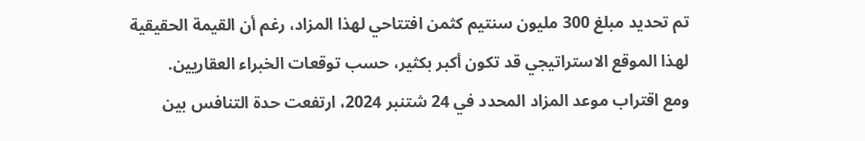تم تحديد مبلغ 300 مليون سنتيم كثمن افتتاحي لهذا المزاد، رغم أن القيمة الحقيقية لهذا الموقع الاستراتيجي قد تكون أكبر بكثير، حسب توقعات الخبراء العقاريين.
ومع اقتراب موعد المزاد المحدد في 24 شتنبر 2024، ارتفعت حدة التنافس بين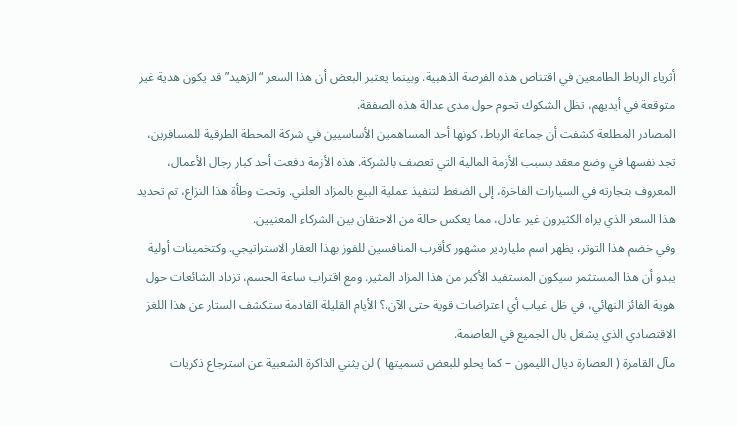أثرياء الرباط الطامعين في اقتناص هذه الفرصة الذهبية. وبينما يعتبر البعض أن هذا السعر “الزهيد” قد يكون هدية غير متوقعة في أيديهم، تظل الشكوك تحوم حول مدى عدالة هذه الصفقة.
المصادر المطلعة كشفت أن جماعة الرباط، كونها أحد المساهمين الأساسيين في شركة المحطة الطرقية للمسافرين، تجد نفسها في وضع معقد بسبب الأزمة المالية التي تعصف بالشركة. هذه الأزمة دفعت أحد كبار رجال الأعمال، المعروف بتجارته في السيارات الفاخرة، إلى الضغط لتنفيذ عملية البيع بالمزاد العلني. وتحت وطأة هذا النزاع، تم تحديد هذا السعر الذي يراه الكثيرون غير عادل، مما يعكس حالة من الاحتقان بين الشركاء المعنيين.
وفي خضم هذا التوتر، يظهر اسم ملياردير مشهور كأقرب المنافسين للفوز بهذا العقار الاستراتيجي. وكتخمينات أولية يبدو أن هذا المستثمر سيكون المستفيد الأكبر من هذا المزاد المثير. ومع اقتراب ساعة الحسم، تزداد الشائعات حول هوية الفائز النهائي، في ظل غياب أي اعتراضات قوية حتى الآن.؟ الأيام القليلة القادمة ستكشف الستار عن هذا اللغز الاقتصادي الذي يشغل بال الجميع في العاصمة.
مآل القامرة ( العصارة ديال الليمون – كما يحلو للبعض تسميتها ) لن يثني الذاكرة الشعبية عن استرجاع ذكريات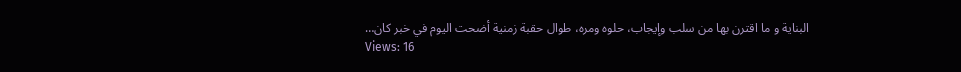البناية و ما اقترن بها من سلب وإيجاب، حلوه ومره، طوال حقبة زمنية أضحت اليوم في خبر كان…
Views: 16